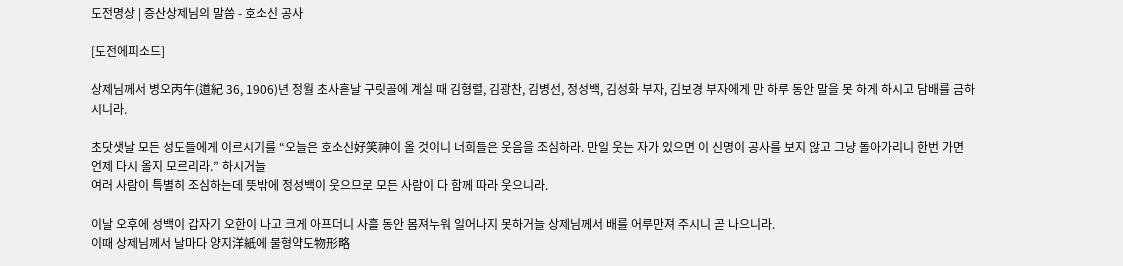도전명상 | 증산상제님의 말씀 - 호소신 공사

[도전에피소드]

상제님께서 병오丙午(道紀 36, 1906)년 정월 초사흗날 구릿골에 계실 때 김형렬, 김광찬, 김병선, 정성백, 김성화 부자, 김보경 부자에게 만 하루 동안 말을 못 하게 하시고 담배를 금하시니라.

초닷샛날 모든 성도들에게 이르시기를 “오늘은 호소신好笑神이 올 것이니 너희들은 웃음을 조심하라. 만일 웃는 자가 있으면 이 신명이 공사를 보지 않고 그냥 돌아가리니 한번 가면 언제 다시 올지 모르리라.” 하시거늘
여러 사람이 특별히 조심하는데 뜻밖에 정성백이 웃으므로 모든 사람이 다 함께 따라 웃으니라.

이날 오후에 성백이 갑자기 오한이 나고 크게 아프더니 사흘 동안 몸져누워 일어나지 못하거늘 상제님께서 배를 어루만져 주시니 곧 나으니라.
이때 상제님께서 날마다 양지洋紙에 물형약도物形略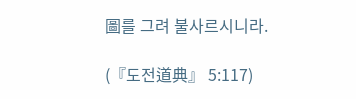圖를 그려 불사르시니라.

(『도전道典』 5:117)